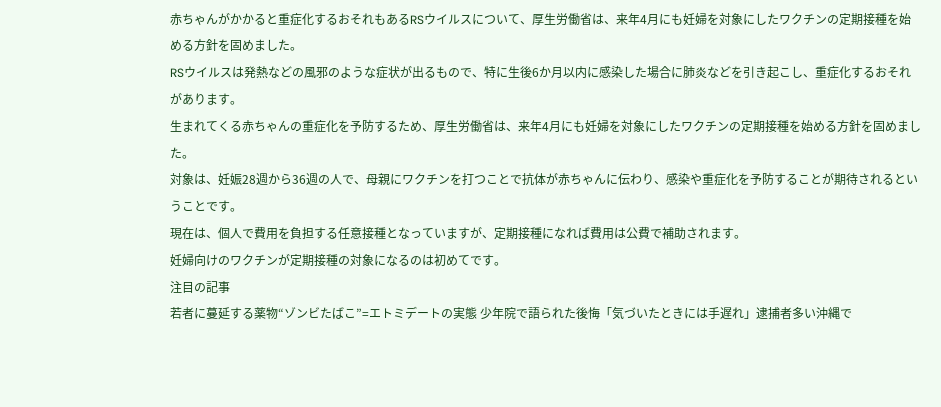赤ちゃんがかかると重症化するおそれもあるRSウイルスについて、厚生労働省は、来年4月にも妊婦を対象にしたワクチンの定期接種を始める方針を固めました。
RSウイルスは発熱などの風邪のような症状が出るもので、特に生後6か月以内に感染した場合に肺炎などを引き起こし、重症化するおそれがあります。
生まれてくる赤ちゃんの重症化を予防するため、厚生労働省は、来年4月にも妊婦を対象にしたワクチンの定期接種を始める方針を固めました。
対象は、妊娠28週から36週の人で、母親にワクチンを打つことで抗体が赤ちゃんに伝わり、感染や重症化を予防することが期待されるということです。
現在は、個人で費用を負担する任意接種となっていますが、定期接種になれば費用は公費で補助されます。
妊婦向けのワクチンが定期接種の対象になるのは初めてです。
注目の記事
若者に蔓延する薬物“ゾンビたばこ”=エトミデートの実態 少年院で語られた後悔「気づいたときには手遅れ」逮捕者多い沖縄で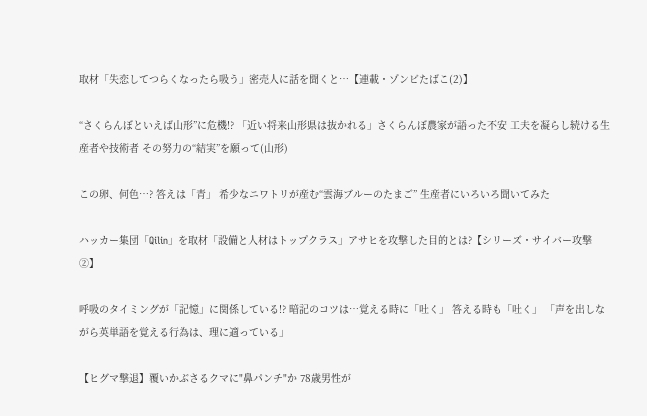取材「失恋してつらくなったら吸う」密売人に話を聞くと…【連載・ゾンビたばこ(2)】

“さくらんぼといえば山形”に危機!? 「近い将来山形県は抜かれる」さくらんぼ農家が語った不安 工夫を凝らし続ける生産者や技術者 その努力の“結実”を願って(山形)

この卵、何色…? 答えは「青」 希少なニワトリが産む“雲海ブルーのたまご” 生産者にいろいろ聞いてみた

ハッカー集団「Qilin」を取材「設備と人材はトップクラス」アサヒを攻撃した目的とは?【シリーズ・サイバー攻撃②】

呼吸のタイミングが「記憶」に関係している!? 暗記のコツは…覚える時に「吐く」 答える時も「吐く」 「声を出しながら英単語を覚える行為は、理に適っている」

【ヒグマ撃退】覆いかぶさるクマに"鼻パンチ"か 78歳男性が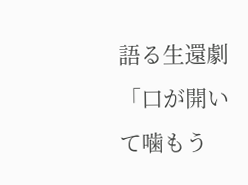語る生還劇「口が開いて噛もう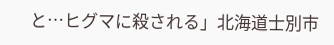と…ヒグマに殺される」北海道士別市